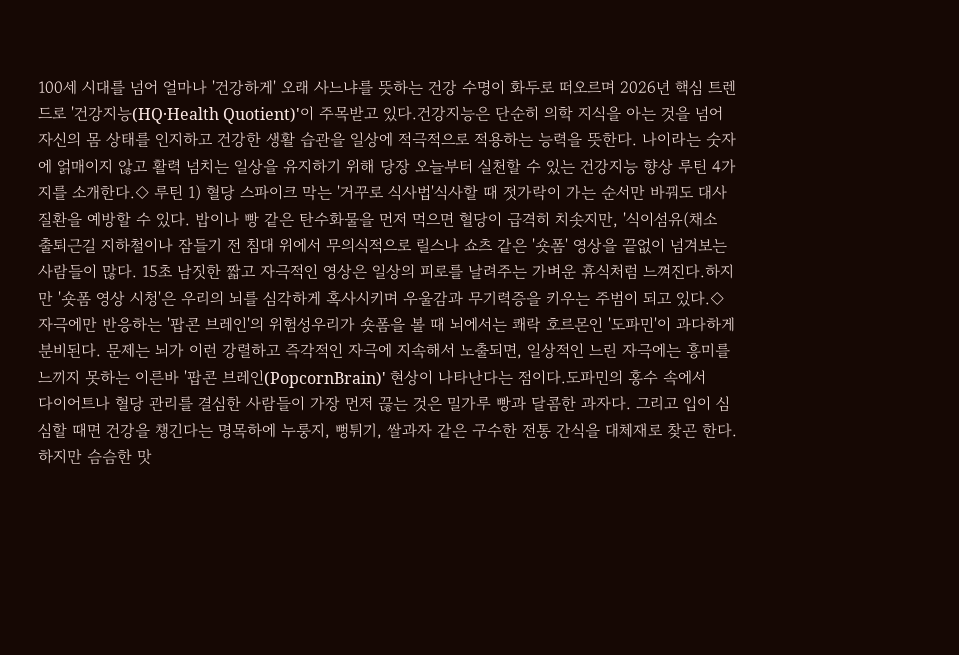100세 시대를 넘어 얼마나 '건강하게' 오래 사느냐를 뜻하는 건강 수명이 화두로 떠오르며 2026년 핵심 트렌드로 '건강지능(HQ·Health Quotient)'이 주목받고 있다.건강지능은 단순히 의학 지식을 아는 것을 넘어 자신의 몸 상태를 인지하고 건강한 생활 습관을 일상에 적극적으로 적용하는 능력을 뜻한다. 나이라는 숫자에 얽매이지 않고 활력 넘치는 일상을 유지하기 위해 당장 오늘부터 실천할 수 있는 건강지능 향상 루틴 4가지를 소개한다.◇ 루틴 1) 혈당 스파이크 막는 '거꾸로 식사법'식사할 때 젓가락이 가는 순서만 바꿔도 대사 질환을 예방할 수 있다. 밥이나 빵 같은 탄수화물을 먼저 먹으면 혈당이 급격히 치솟지만, '식이섬유(채소
출퇴근길 지하철이나 잠들기 전 침대 위에서 무의식적으로 릴스나 쇼츠 같은 '숏폼' 영상을 끝없이 넘겨보는 사람들이 많다. 15초 남짓한 짧고 자극적인 영상은 일상의 피로를 날려주는 가벼운 휴식처럼 느껴진다.하지만 '숏폼 영상 시청'은 우리의 뇌를 심각하게 혹사시키며 우울감과 무기력증을 키우는 주범이 되고 있다.◇ 자극에만 반응하는 '팝콘 브레인'의 위험성우리가 숏폼을 볼 때 뇌에서는 쾌락 호르몬인 '도파민'이 과다하게 분비된다. 문제는 뇌가 이런 강렬하고 즉각적인 자극에 지속해서 노출되면, 일상적인 느린 자극에는 흥미를 느끼지 못하는 이른바 '팝콘 브레인(PopcornBrain)' 현상이 나타난다는 점이다.도파민의 홍수 속에서
다이어트나 혈당 관리를 결심한 사람들이 가장 먼저 끊는 것은 밀가루 빵과 달콤한 과자다. 그리고 입이 심심할 때면 건강을 챙긴다는 명목하에 누룽지, 뻥튀기, 쌀과자 같은 구수한 전통 간식을 대체재로 찾곤 한다. 하지만 슴슴한 맛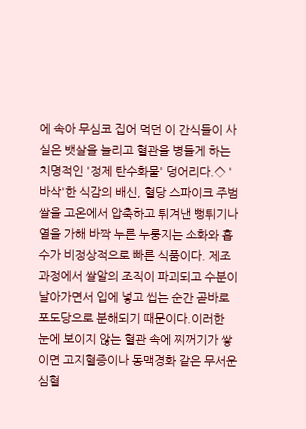에 속아 무심코 집어 먹던 이 간식들이 사실은 뱃살을 늘리고 혈관을 병들게 하는 치명적인 '정제 탄수화물' 덩어리다.◇ '바삭'한 식감의 배신, 혈당 스파이크 주범쌀을 고온에서 압축하고 튀겨낸 뻥튀기나 열을 가해 바짝 누른 누룽지는 소화와 흡수가 비정상적으로 빠른 식품이다. 제조 과정에서 쌀알의 조직이 파괴되고 수분이 날아가면서 입에 넣고 씹는 순간 곧바로 포도당으로 분해되기 때문이다.이러한
눈에 보이지 않는 혈관 속에 찌꺼기가 쌓이면 고지혈증이나 동맥경화 같은 무서운 심혈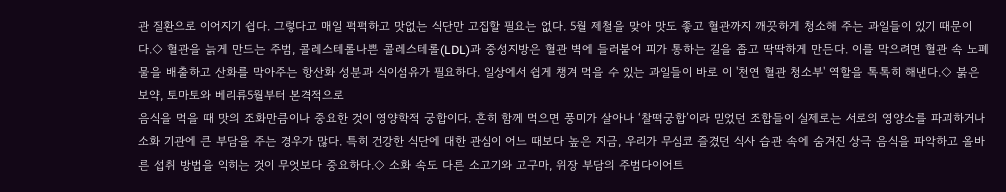관 질환으로 이어지기 쉽다. 그렇다고 매일 퍽퍽하고 맛없는 식단만 고집할 필요는 없다. 5월 제철을 맞아 맛도 좋고 혈관까지 깨끗하게 청소해 주는 과일들이 있기 때문이다.◇ 혈관을 늙게 만드는 주범, 콜레스테롤나쁜 콜레스테롤(LDL)과 중성지방은 혈관 벽에 들러붙어 피가 통하는 길을 좁고 딱딱하게 만든다. 이를 막으려면 혈관 속 노폐물을 배출하고 산화를 막아주는 항산화 성분과 식이섬유가 필요하다. 일상에서 쉽게 챙겨 먹을 수 있는 과일들이 바로 이 '천연 혈관 청소부' 역할을 톡톡히 해낸다.◇ 붉은 보약, 토마토와 베리류5월부터 본격적으로
음식을 먹을 때 맛의 조화만큼이나 중요한 것이 영양학적 궁합이다. 흔히 함께 먹으면 풍미가 살아나 ‘찰떡궁합’이라 믿었던 조합들이 실제로는 서로의 영양소를 파괴하거나 소화 기관에 큰 부담을 주는 경우가 많다. 특히 건강한 식단에 대한 관심이 어느 때보다 높은 지금, 우리가 무심코 즐겼던 식사 습관 속에 숨겨진 상극 음식을 파악하고 올바른 섭취 방법을 익히는 것이 무엇보다 중요하다.◇ 소화 속도 다른 소고기와 고구마, 위장 부담의 주범다이어트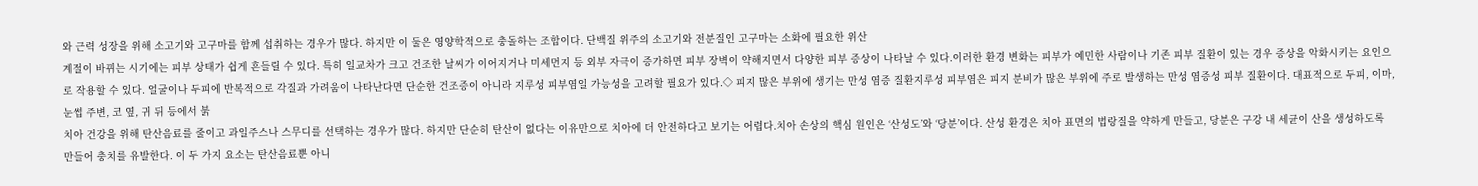와 근력 성장을 위해 소고기와 고구마를 함께 섭취하는 경우가 많다. 하지만 이 둘은 영양학적으로 충돌하는 조합이다. 단백질 위주의 소고기와 전분질인 고구마는 소화에 필요한 위산
계절이 바뀌는 시기에는 피부 상태가 쉽게 흔들릴 수 있다. 특히 일교차가 크고 건조한 날씨가 이어지거나 미세먼지 등 외부 자극이 증가하면 피부 장벽이 약해지면서 다양한 피부 증상이 나타날 수 있다.이러한 환경 변화는 피부가 예민한 사람이나 기존 피부 질환이 있는 경우 증상을 악화시키는 요인으로 작용할 수 있다. 얼굴이나 두피에 반복적으로 각질과 가려움이 나타난다면 단순한 건조증이 아니라 지루성 피부염일 가능성을 고려할 필요가 있다.◇ 피지 많은 부위에 생기는 만성 염증 질환지루성 피부염은 피지 분비가 많은 부위에 주로 발생하는 만성 염증성 피부 질환이다. 대표적으로 두피, 이마, 눈썹 주변, 코 옆, 귀 뒤 등에서 붉
치아 건강을 위해 탄산음료를 줄이고 과일주스나 스무디를 선택하는 경우가 많다. 하지만 단순히 탄산이 없다는 이유만으로 치아에 더 안전하다고 보기는 어렵다.치아 손상의 핵심 원인은 ‘산성도’와 ‘당분’이다. 산성 환경은 치아 표면의 법랑질을 약하게 만들고, 당분은 구강 내 세균이 산을 생성하도록 만들어 충치를 유발한다. 이 두 가지 요소는 탄산음료뿐 아니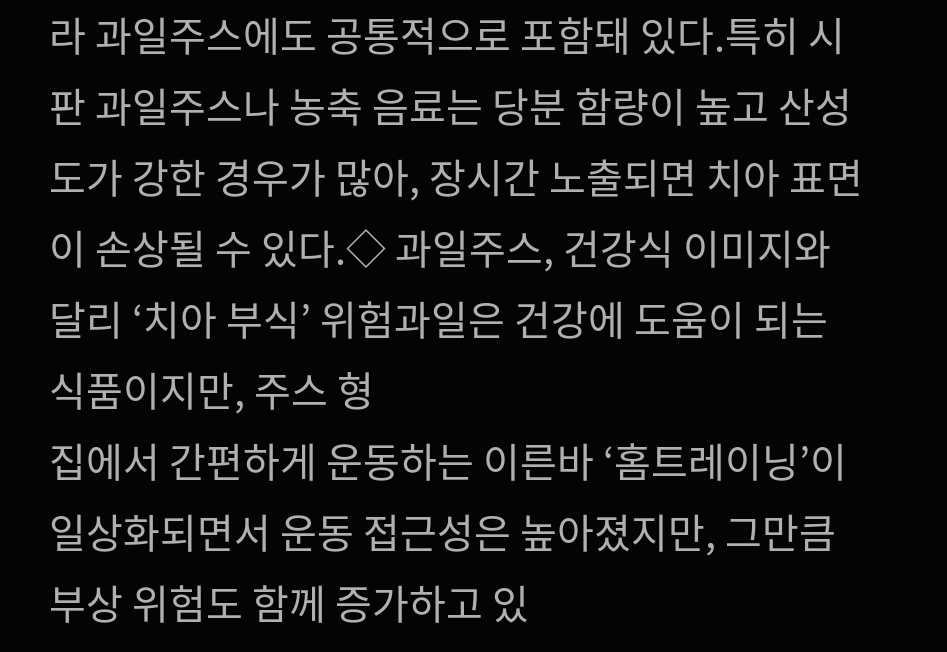라 과일주스에도 공통적으로 포함돼 있다.특히 시판 과일주스나 농축 음료는 당분 함량이 높고 산성도가 강한 경우가 많아, 장시간 노출되면 치아 표면이 손상될 수 있다.◇ 과일주스, 건강식 이미지와 달리 ‘치아 부식’ 위험과일은 건강에 도움이 되는 식품이지만, 주스 형
집에서 간편하게 운동하는 이른바 ‘홈트레이닝’이 일상화되면서 운동 접근성은 높아졌지만, 그만큼 부상 위험도 함께 증가하고 있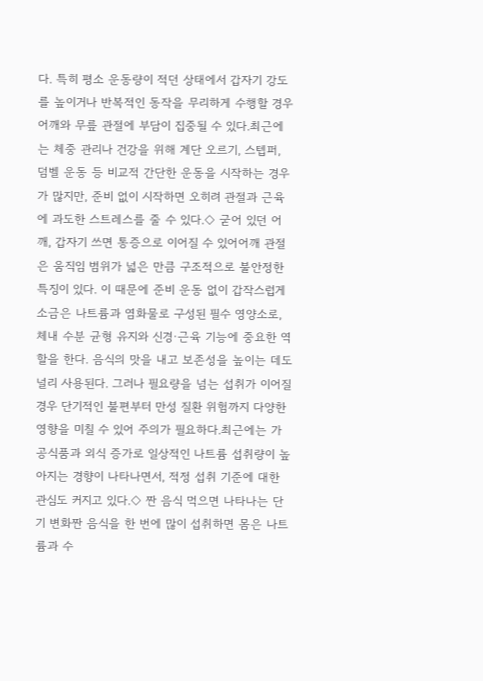다. 특히 평소 운동량이 적던 상태에서 갑자기 강도를 높이거나 반복적인 동작을 무리하게 수행할 경우 어깨와 무릎 관절에 부담이 집중될 수 있다.최근에는 체중 관리나 건강을 위해 계단 오르기, 스텝퍼, 덤벨 운동 등 비교적 간단한 운동을 시작하는 경우가 많지만, 준비 없이 시작하면 오히려 관절과 근육에 과도한 스트레스를 줄 수 있다.◇ 굳어 있던 어깨, 갑자기 쓰면 통증으로 이어질 수 있어어깨 관절은 움직임 범위가 넓은 만큼 구조적으로 불안정한 특징이 있다. 이 때문에 준비 운동 없이 갑작스럽게
소금은 나트륨과 염화물로 구성된 필수 영양소로, 체내 수분 균형 유지와 신경·근육 기능에 중요한 역할을 한다. 음식의 맛을 내고 보존성을 높이는 데도 널리 사용된다. 그러나 필요량을 넘는 섭취가 이어질 경우 단기적인 불편부터 만성 질환 위험까지 다양한 영향을 미칠 수 있어 주의가 필요하다.최근에는 가공식품과 외식 증가로 일상적인 나트륨 섭취량이 높아지는 경향이 나타나면서, 적정 섭취 기준에 대한 관심도 커지고 있다.◇ 짠 음식 먹으면 나타나는 단기 변화짠 음식을 한 번에 많이 섭취하면 몸은 나트륨과 수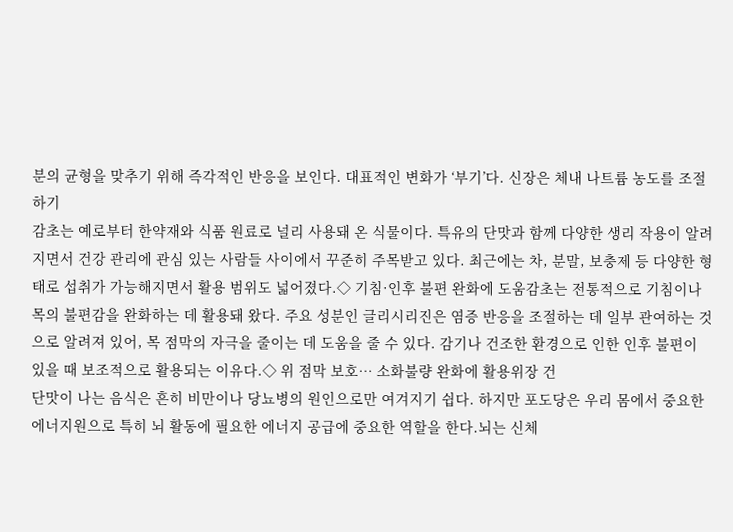분의 균형을 맞추기 위해 즉각적인 반응을 보인다. 대표적인 변화가 ‘부기’다. 신장은 체내 나트륨 농도를 조절하기
감초는 예로부터 한약재와 식품 원료로 널리 사용돼 온 식물이다. 특유의 단맛과 함께 다양한 생리 작용이 알려지면서 건강 관리에 관심 있는 사람들 사이에서 꾸준히 주목받고 있다. 최근에는 차, 분말, 보충제 등 다양한 형태로 섭취가 가능해지면서 활용 범위도 넓어졌다.◇ 기침·인후 불편 완화에 도움감초는 전통적으로 기침이나 목의 불편감을 완화하는 데 활용돼 왔다. 주요 성분인 글리시리진은 염증 반응을 조절하는 데 일부 관여하는 것으로 알려져 있어, 목 점막의 자극을 줄이는 데 도움을 줄 수 있다. 감기나 건조한 환경으로 인한 인후 불편이 있을 때 보조적으로 활용되는 이유다.◇ 위 점막 보호… 소화불량 완화에 활용위장 건
단맛이 나는 음식은 흔히 비만이나 당뇨병의 원인으로만 여겨지기 쉽다. 하지만 포도당은 우리 몸에서 중요한 에너지원으로 특히 뇌 활동에 필요한 에너지 공급에 중요한 역할을 한다.뇌는 신체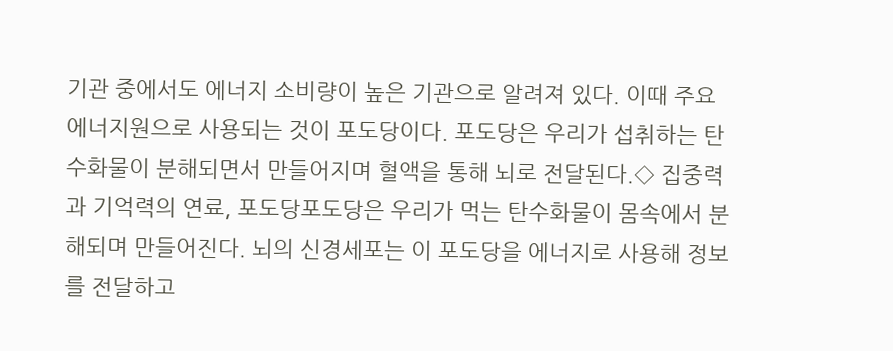기관 중에서도 에너지 소비량이 높은 기관으로 알려져 있다. 이때 주요 에너지원으로 사용되는 것이 포도당이다. 포도당은 우리가 섭취하는 탄수화물이 분해되면서 만들어지며 혈액을 통해 뇌로 전달된다.◇ 집중력과 기억력의 연료, 포도당포도당은 우리가 먹는 탄수화물이 몸속에서 분해되며 만들어진다. 뇌의 신경세포는 이 포도당을 에너지로 사용해 정보를 전달하고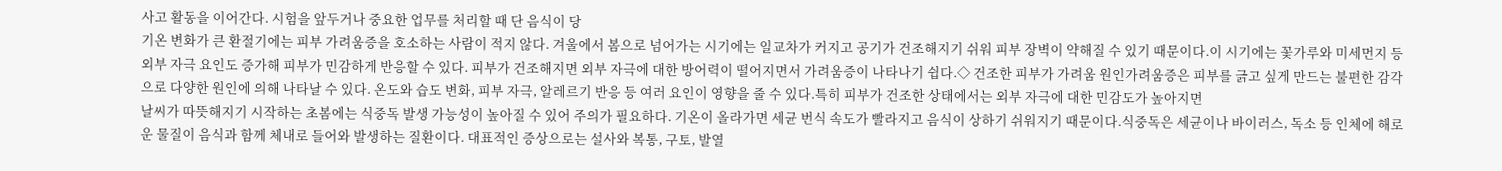사고 활동을 이어간다. 시험을 앞두거나 중요한 업무를 처리할 때 단 음식이 당
기온 변화가 큰 환절기에는 피부 가려움증을 호소하는 사람이 적지 않다. 겨울에서 봄으로 넘어가는 시기에는 일교차가 커지고 공기가 건조해지기 쉬워 피부 장벽이 약해질 수 있기 때문이다.이 시기에는 꽃가루와 미세먼지 등 외부 자극 요인도 증가해 피부가 민감하게 반응할 수 있다. 피부가 건조해지면 외부 자극에 대한 방어력이 떨어지면서 가려움증이 나타나기 쉽다.◇ 건조한 피부가 가려움 원인가려움증은 피부를 긁고 싶게 만드는 불편한 감각으로 다양한 원인에 의해 나타날 수 있다. 온도와 습도 변화, 피부 자극, 알레르기 반응 등 여러 요인이 영향을 줄 수 있다.특히 피부가 건조한 상태에서는 외부 자극에 대한 민감도가 높아지면
날씨가 따뜻해지기 시작하는 초봄에는 식중독 발생 가능성이 높아질 수 있어 주의가 필요하다. 기온이 올라가면 세균 번식 속도가 빨라지고 음식이 상하기 쉬워지기 때문이다.식중독은 세균이나 바이러스, 독소 등 인체에 해로운 물질이 음식과 함께 체내로 들어와 발생하는 질환이다. 대표적인 증상으로는 설사와 복통, 구토, 발열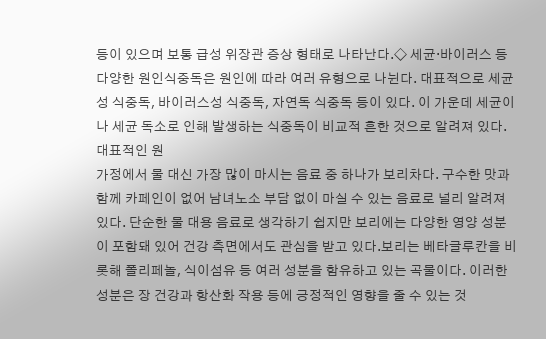등이 있으며 보통 급성 위장관 증상 형태로 나타난다.◇ 세균·바이러스 등 다양한 원인식중독은 원인에 따라 여러 유형으로 나뉜다. 대표적으로 세균성 식중독, 바이러스성 식중독, 자연독 식중독 등이 있다. 이 가운데 세균이나 세균 독소로 인해 발생하는 식중독이 비교적 흔한 것으로 알려져 있다.대표적인 원
가정에서 물 대신 가장 많이 마시는 음료 중 하나가 보리차다. 구수한 맛과 함께 카페인이 없어 남녀노소 부담 없이 마실 수 있는 음료로 널리 알려져 있다. 단순한 물 대용 음료로 생각하기 쉽지만 보리에는 다양한 영양 성분이 포함돼 있어 건강 측면에서도 관심을 받고 있다.보리는 베타글루칸을 비롯해 폴리페놀, 식이섬유 등 여러 성분을 함유하고 있는 곡물이다. 이러한 성분은 장 건강과 항산화 작용 등에 긍정적인 영향을 줄 수 있는 것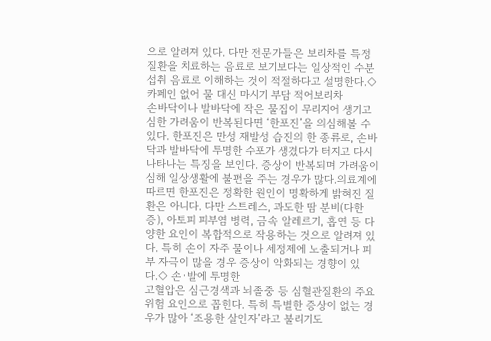으로 알려져 있다. 다만 전문가들은 보리차를 특정 질환을 치료하는 음료로 보기보다는 일상적인 수분 섭취 음료로 이해하는 것이 적절하다고 설명한다.◇ 카페인 없어 물 대신 마시기 부담 적어보리차
손바닥이나 발바닥에 작은 물집이 무리지어 생기고 심한 가려움이 반복된다면 ‘한포진’을 의심해볼 수 있다. 한포진은 만성 재발성 습진의 한 종류로, 손바닥과 발바닥에 투명한 수포가 생겼다가 터지고 다시 나타나는 특징을 보인다. 증상이 반복되며 가려움이 심해 일상생활에 불편을 주는 경우가 많다.의료계에 따르면 한포진은 정확한 원인이 명확하게 밝혀진 질환은 아니다. 다만 스트레스, 과도한 땀 분비(다한증), 아토피 피부염 병력, 금속 알레르기, 흡연 등 다양한 요인이 복합적으로 작용하는 것으로 알려져 있다. 특히 손이 자주 물이나 세정제에 노출되거나 피부 자극이 많을 경우 증상이 악화되는 경향이 있다.◇ 손·발에 투명한
고혈압은 심근경색과 뇌졸중 등 심혈관질환의 주요 위험 요인으로 꼽힌다. 특히 특별한 증상이 없는 경우가 많아 ‘조용한 살인자’라고 불리기도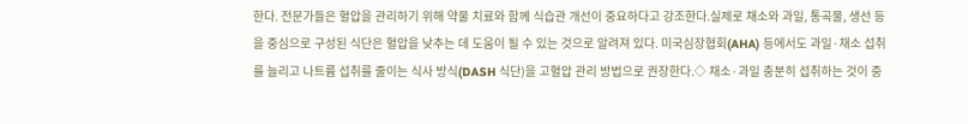한다. 전문가들은 혈압을 관리하기 위해 약물 치료와 함께 식습관 개선이 중요하다고 강조한다.실제로 채소와 과일, 통곡물, 생선 등을 중심으로 구성된 식단은 혈압을 낮추는 데 도움이 될 수 있는 것으로 알려져 있다. 미국심장협회(AHA) 등에서도 과일·채소 섭취를 늘리고 나트륨 섭취를 줄이는 식사 방식(DASH 식단)을 고혈압 관리 방법으로 권장한다.◇ 채소·과일 충분히 섭취하는 것이 중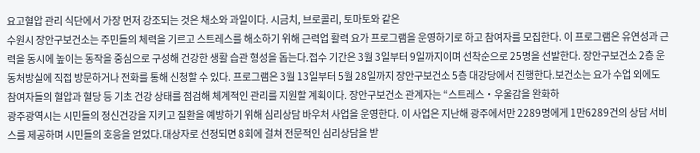요고혈압 관리 식단에서 가장 먼저 강조되는 것은 채소와 과일이다. 시금치, 브로콜리, 토마토와 같은
수원시 장안구보건소는 주민들의 체력을 기르고 스트레스를 해소하기 위해 근력업 활력 요가 프로그램을 운영하기로 하고 참여자를 모집한다. 이 프로그램은 유연성과 근력을 동시에 높이는 동작을 중심으로 구성해 건강한 생활 습관 형성을 돕는다.접수 기간은 3월 3일부터 9일까지이며 선착순으로 25명을 선발한다. 장안구보건소 2층 운동처방실에 직접 방문하거나 전화를 통해 신청할 수 있다. 프로그램은 3월 13일부터 5월 28일까지 장안구보건소 5층 대강당에서 진행한다.보건소는 요가 수업 외에도 참여자들의 혈압과 혈당 등 기초 건강 상태를 점검해 체계적인 관리를 지원할 계획이다. 장안구보건소 관계자는 “스트레스‧우울감을 완화하
광주광역시는 시민들의 정신건강을 지키고 질환을 예방하기 위해 심리상담 바우처 사업을 운영한다. 이 사업은 지난해 광주에서만 2289명에게 1만6289건의 상담 서비스를 제공하며 시민들의 호응을 얻었다.대상자로 선정되면 8회에 걸쳐 전문적인 심리상담을 받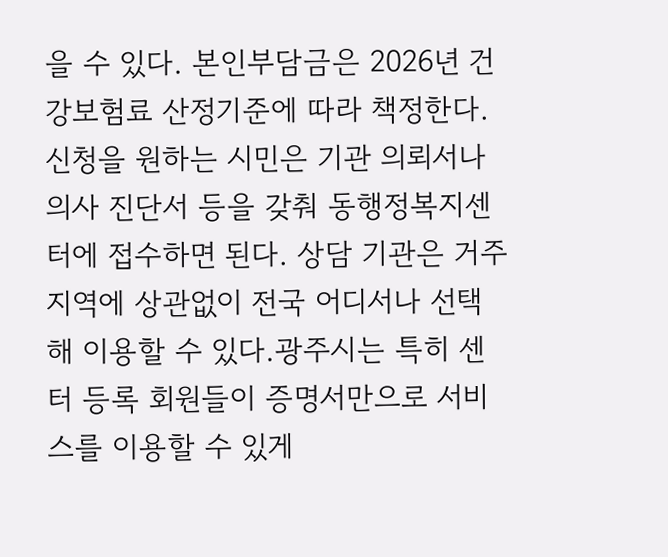을 수 있다. 본인부담금은 2026년 건강보험료 산정기준에 따라 책정한다. 신청을 원하는 시민은 기관 의뢰서나 의사 진단서 등을 갖춰 동행정복지센터에 접수하면 된다. 상담 기관은 거주 지역에 상관없이 전국 어디서나 선택해 이용할 수 있다.광주시는 특히 센터 등록 회원들이 증명서만으로 서비스를 이용할 수 있게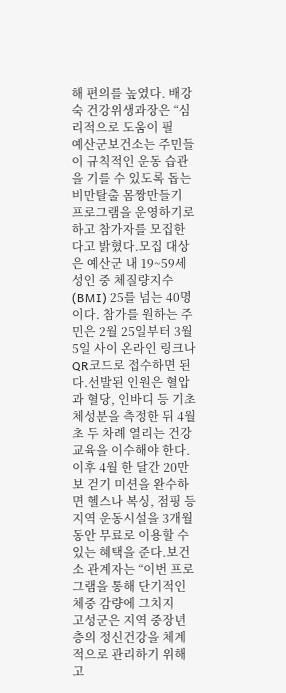해 편의를 높였다. 배강숙 건강위생과장은 “심리적으로 도움이 필
예산군보건소는 주민들이 규칙적인 운동 습관을 기를 수 있도록 돕는 비만탈출 몸짱만들기 프로그램을 운영하기로 하고 참가자를 모집한다고 밝혔다.모집 대상은 예산군 내 19~59세 성인 중 체질량지수(BMI) 25를 넘는 40명이다. 참가를 원하는 주민은 2월 25일부터 3월 5일 사이 온라인 링크나 QR코드로 접수하면 된다.선발된 인원은 혈압과 혈당, 인바디 등 기초 체성분을 측정한 뒤 4월 초 두 차례 열리는 건강 교육을 이수해야 한다. 이후 4월 한 달간 20만 보 걷기 미션을 완수하면 헬스나 복싱, 점핑 등 지역 운동시설을 3개월 동안 무료로 이용할 수 있는 혜택을 준다.보건소 관계자는 “이번 프로그램을 통해 단기적인 체중 감량에 그치지
고성군은 지역 중장년층의 정신건강을 체계적으로 관리하기 위해 고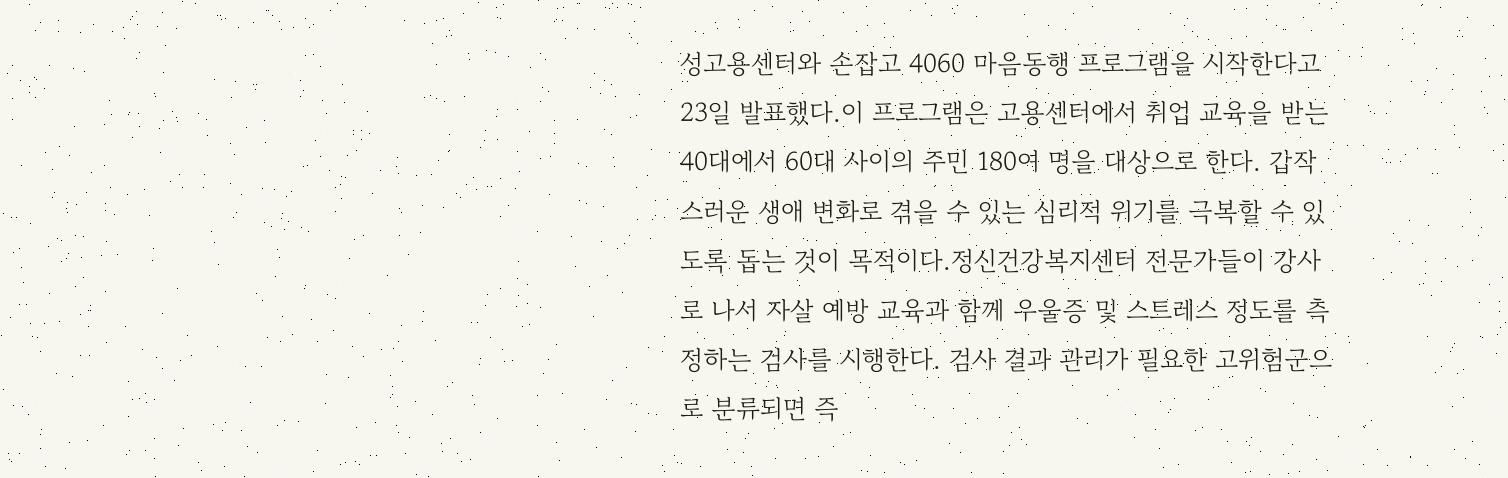성고용센터와 손잡고 4060 마음동행 프로그램을 시작한다고 23일 발표했다.이 프로그램은 고용센터에서 취업 교육을 받는 40대에서 60대 사이의 주민 180여 명을 대상으로 한다. 갑작스러운 생애 변화로 겪을 수 있는 심리적 위기를 극복할 수 있도록 돕는 것이 목적이다.정신건강복지센터 전문가들이 강사로 나서 자살 예방 교육과 함께 우울증 및 스트레스 정도를 측정하는 검사를 시행한다. 검사 결과 관리가 필요한 고위험군으로 분류되면 즉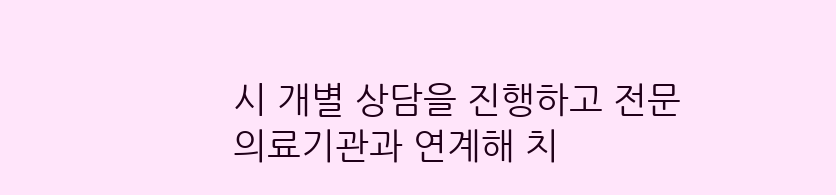시 개별 상담을 진행하고 전문 의료기관과 연계해 치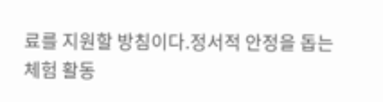료를 지원할 방침이다.정서적 안정을 돕는 체험 활동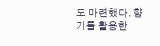도 마련했다. 향기를 활용한